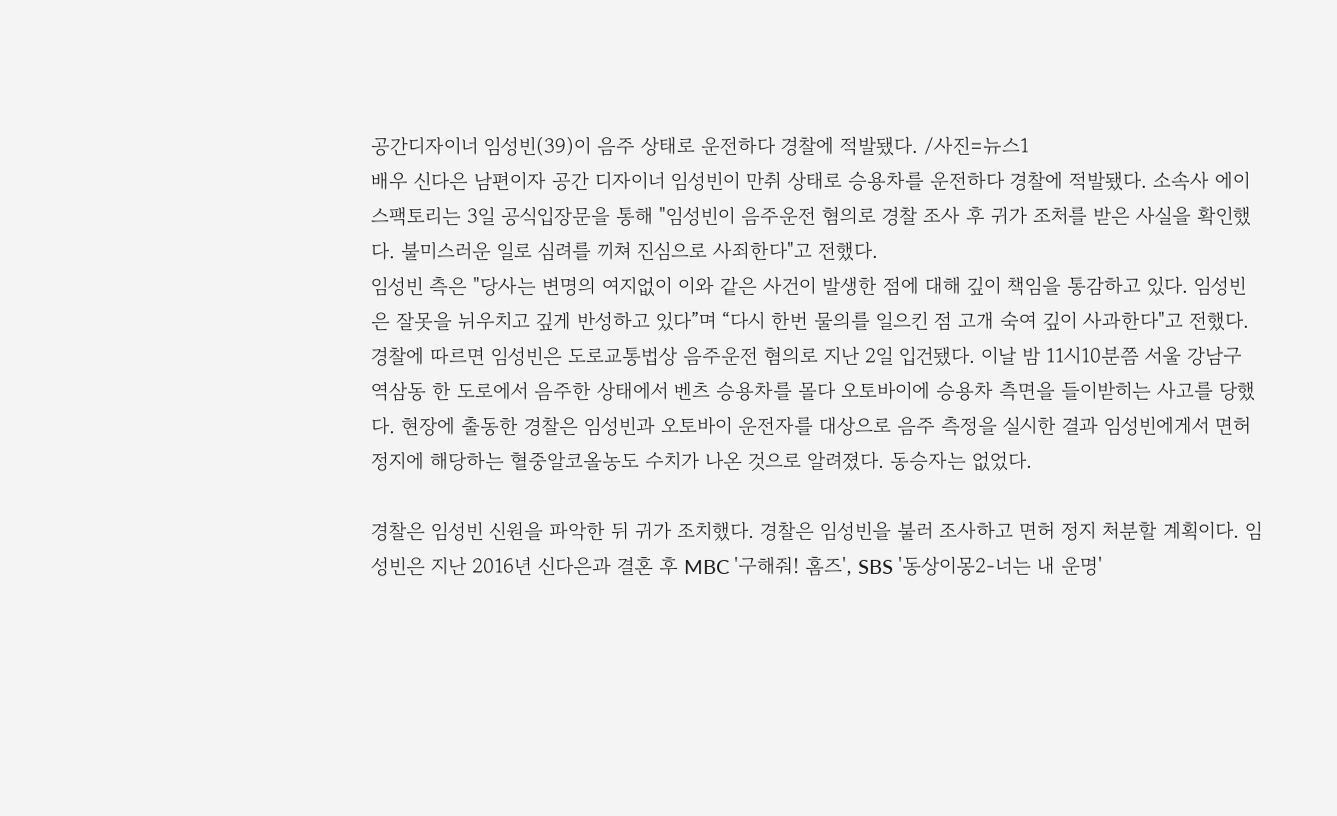공간디자이너 임성빈(39)이 음주 상태로 운전하다 경찰에 적발됐다. /사진=뉴스1
배우 신다은 남편이자 공간 디자이너 임성빈이 만취 상태로 승용차를 운전하다 경찰에 적발됐다. 소속사 에이스팩토리는 3일 공식입장문을 통해 "임성빈이 음주운전 혐의로 경찰 조사 후 귀가 조처를 받은 사실을 확인했다. 불미스러운 일로 심려를 끼쳐 진심으로 사죄한다"고 전했다.
임성빈 측은 "당사는 변명의 여지없이 이와 같은 사건이 발생한 점에 대해 깊이 책임을 통감하고 있다. 임성빈은 잘못을 뉘우치고 깊게 반성하고 있다”며 “다시 한번 물의를 일으킨 점 고개 숙여 깊이 사과한다"고 전했다.
경찰에 따르면 임성빈은 도로교통법상 음주운전 혐의로 지난 2일 입건됐다. 이날 밤 11시10분쯤 서울 강남구 역삼동 한 도로에서 음주한 상태에서 벤츠 승용차를 몰다 오토바이에 승용차 측면을 들이받히는 사고를 당했다. 현장에 출동한 경찰은 임성빈과 오토바이 운전자를 대상으로 음주 측정을 실시한 결과 임성빈에게서 면허 정지에 해당하는 혈중알코올농도 수치가 나온 것으로 알려졌다. 동승자는 없었다.

경찰은 임성빈 신원을 파악한 뒤 귀가 조치했다. 경찰은 임성빈을 불러 조사하고 면허 정지 처분할 계획이다. 임성빈은 지난 2016년 신다은과 결혼 후 MBC '구해줘! 홈즈', SBS '동상이몽2-너는 내 운명'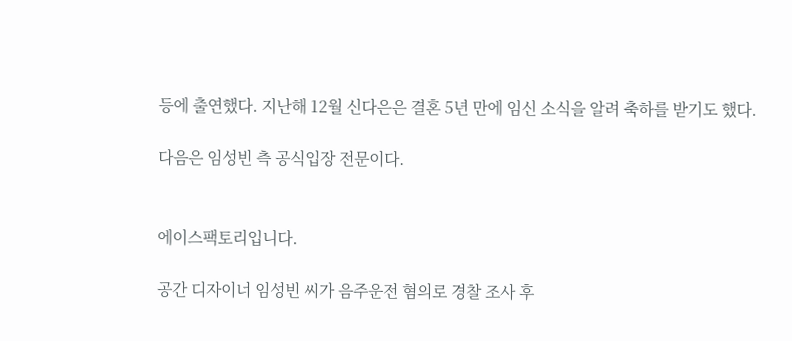등에 출연했다. 지난해 12월 신다은은 결혼 5년 만에 임신 소식을 알려 축하를 받기도 했다.

다음은 임성빈 측 공식입장 전문이다.


에이스팩토리입니다.

공간 디자이너 임성빈 씨가 음주운전 혐의로 경찰 조사 후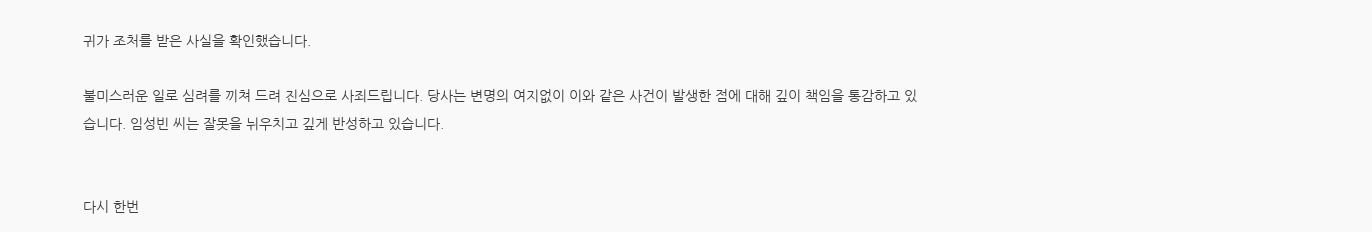귀가 조처를 받은 사실을 확인했습니다.

불미스러운 일로 심려를 끼쳐 드려 진심으로 사죄드립니다. 당사는 변명의 여지없이 이와 같은 사건이 발생한 점에 대해 깊이 책임을 통감하고 있습니다. 임성빈 씨는 잘못을 뉘우치고 깊게 반성하고 있습니다.


다시 한번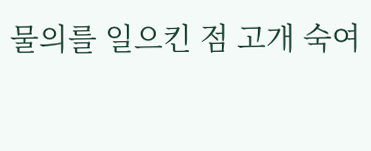물의를 일으킨 점 고개 숙여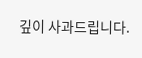깊이 사과드립니다.